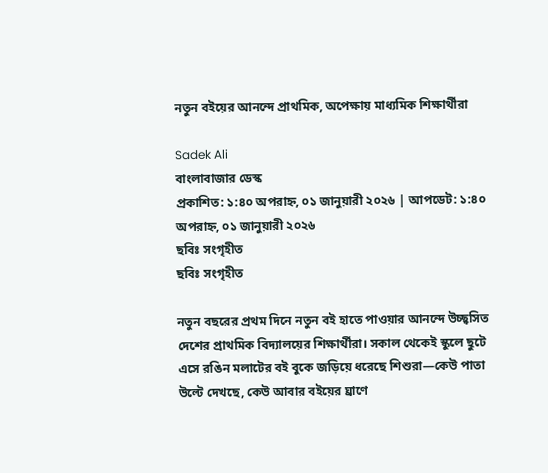নতুন বইয়ের আনন্দে প্রাথমিক, অপেক্ষায় মাধ্যমিক শিক্ষার্থীরা

Sadek Ali
বাংলাবাজার ডেস্ক
প্রকাশিত: ১:৪০ অপরাহ্ন, ০১ জানুয়ারী ২০২৬ | আপডেট: ১:৪০ অপরাহ্ন, ০১ জানুয়ারী ২০২৬
ছবিঃ সংগৃহীত
ছবিঃ সংগৃহীত

নতুন বছরের প্রথম দিনে নতুন বই হাতে পাওয়ার আনন্দে উচ্ছ্বসিত দেশের প্রাথমিক বিদ্যালয়ের শিক্ষার্থীরা। সকাল থেকেই স্কুলে ছুটে এসে রঙিন মলাটের বই বুকে জড়িয়ে ধরেছে শিশুরা—কেউ পাতা উল্টে দেখছে, কেউ আবার বইয়ের ঘ্রাণে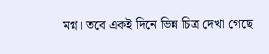মগ্ন। তবে একই দিনে ভিন্ন চিত্র দেখা গেছে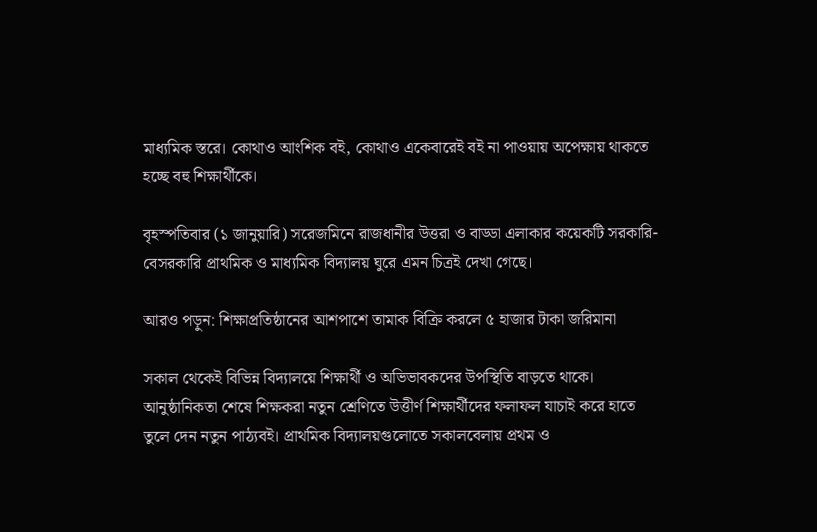মাধ্যমিক স্তরে। কোথাও আংশিক বই, কোথাও একেবারেই বই না পাওয়ায় অপেক্ষায় থাকতে হচ্ছে বহু শিক্ষার্থীকে।

বৃহস্পতিবার (১ জানুয়ারি) সরেজমিনে রাজধানীর উত্তরা ও বাড্ডা এলাকার কয়েকটি সরকারি-বেসরকারি প্রাথমিক ও মাধ্যমিক বিদ্যালয় ঘুরে এমন চিত্রই দেখা গেছে।

আরও পড়ুন: শিক্ষাপ্রতিষ্ঠানের আশপাশে তামাক বিক্রি করলে ৫ হাজার টাকা জরিমানা

সকাল থেকেই বিভিন্ন বিদ্যালয়ে শিক্ষার্থী ও অভিভাবকদের উপস্থিতি বাড়তে থাকে। আনুষ্ঠানিকতা শেষে শিক্ষকরা নতুন শ্রেণিতে উত্তীর্ণ শিক্ষার্থীদের ফলাফল যাচাই করে হাতে তুলে দেন নতুন পাঠ্যবই। প্রাথমিক বিদ্যালয়গুলোতে সকালবেলায় প্রথম ও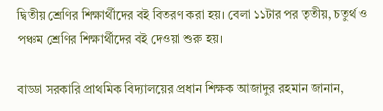দ্বিতীয় শ্রেণির শিক্ষার্থীদের বই বিতরণ করা হয়। বেলা ১১টার পর তৃতীয়, চতুর্থ ও পঞ্চম শ্রেণির শিক্ষার্থীদের বই দেওয়া শুরু হয়।

বাড্ডা সরকারি প্রাথমিক বিদ্যালয়ের প্রধান শিক্ষক আজাদুর রহমান জানান,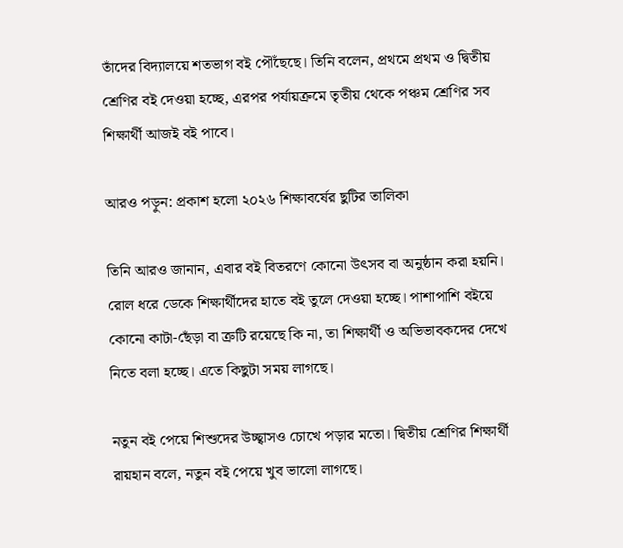তাঁদের বিদ্যালয়ে শতভাগ বই পৌঁছেছে। তিনি বলেন, প্রথমে প্রথম ও দ্বিতীয় শ্রেণির বই দেওয়া হচ্ছে, এরপর পর্যায়ক্রমে তৃতীয় থেকে পঞ্চম শ্রেণির সব শিক্ষার্থী আজই বই পাবে।

আরও পড়ুন: প্রকাশ হলো ২০২৬ শিক্ষাবর্ষের ছুটির তালিকা

তিনি আরও জানান, এবার বই বিতরণে কোনো উৎসব বা অনুষ্ঠান করা হয়নি। রোল ধরে ডেকে শিক্ষার্থীদের হাতে বই তুলে দেওয়া হচ্ছে। পাশাপাশি বইয়ে কোনো কাটা-ছেঁড়া বা ত্রুটি রয়েছে কি না, তা শিক্ষার্থী ও অভিভাবকদের দেখে নিতে বলা হচ্ছে। এতে কিছুটা সময় লাগছে।

নতুন বই পেয়ে শিশুদের উচ্ছ্বাসও চোখে পড়ার মতো। দ্বিতীয় শ্রেণির শিক্ষার্থী রায়হান বলে, নতুন বই পেয়ে খুব ভালো লাগছে।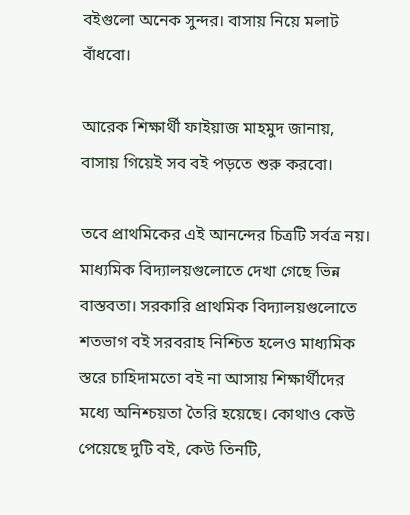বইগুলো অনেক সুন্দর। বাসায় নিয়ে মলাট বাঁধবো।

আরেক শিক্ষার্থী ফাইয়াজ মাহমুদ জানায়, বাসায় গিয়েই সব বই পড়তে শুরু করবো।

তবে প্রাথমিকের এই আনন্দের চিত্রটি সর্বত্র নয়। মাধ্যমিক বিদ্যালয়গুলোতে দেখা গেছে ভিন্ন বাস্তবতা। সরকারি প্রাথমিক বিদ্যালয়গুলোতে শতভাগ বই সরবরাহ নিশ্চিত হলেও মাধ্যমিক স্তরে চাহিদামতো বই না আসায় শিক্ষার্থীদের মধ্যে অনিশ্চয়তা তৈরি হয়েছে। কোথাও কেউ পেয়েছে দুটি বই, কেউ তিনটি,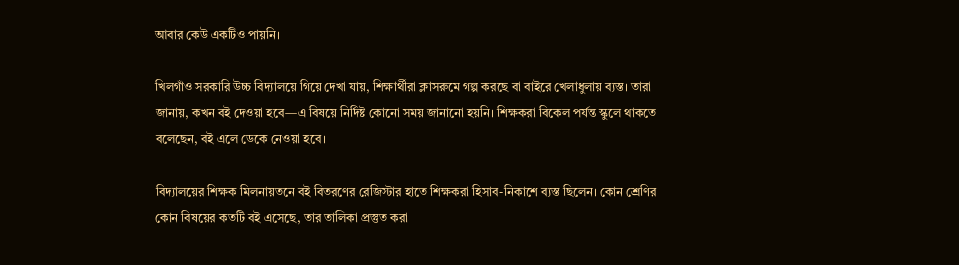আবার কেউ একটিও পায়নি।

খিলগাঁও সরকারি উচ্চ বিদ্যালয়ে গিয়ে দেখা যায়, শিক্ষার্থীরা ক্লাসরুমে গল্প করছে বা বাইরে খেলাধুলায় ব্যস্ত। তারা জানায়, কখন বই দেওয়া হবে—এ বিষয়ে নির্দিষ্ট কোনো সময় জানানো হয়নি। শিক্ষকরা বিকেল পর্যন্ত স্কুলে থাকতে বলেছেন, বই এলে ডেকে নেওয়া হবে।

বিদ্যালয়ের শিক্ষক মিলনায়তনে বই বিতরণের রেজিস্টার হাতে শিক্ষকরা হিসাব-নিকাশে ব্যস্ত ছিলেন। কোন শ্রেণির কোন বিষয়ের কতটি বই এসেছে, তার তালিকা প্রস্তুত করা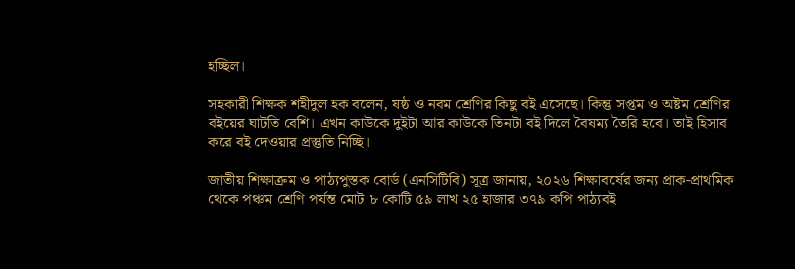হচ্ছিল।

সহকারী শিক্ষক শহীদুল হক বলেন, ষষ্ঠ ও নবম শ্রেণির কিছু বই এসেছে। কিন্তু সপ্তম ও অষ্টম শ্রেণির বইয়ের ঘাটতি বেশি। এখন কাউকে দুইটা আর কাউকে তিনটা বই দিলে বৈষম্য তৈরি হবে। তাই হিসাব করে বই দেওয়ার প্রস্তুতি নিচ্ছি।

জাতীয় শিক্ষাক্রম ও পাঠ্যপুস্তক বোর্ড (এনসিটিবি) সূত্র জানায়, ২০২৬ শিক্ষাবর্ষের জন্য প্রাক-প্রাথমিক থেকে পঞ্চম শ্রেণি পর্যন্ত মোট ৮ কোটি ৫৯ লাখ ২৫ হাজার ৩৭৯ কপি পাঠ্যবই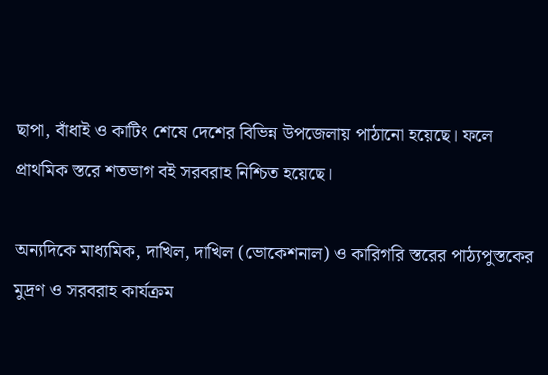ছাপা, বাঁধাই ও কাটিং শেষে দেশের বিভিন্ন উপজেলায় পাঠানো হয়েছে। ফলে প্রাথমিক স্তরে শতভাগ বই সরবরাহ নিশ্চিত হয়েছে।

অন্যদিকে মাধ্যমিক, দাখিল, দাখিল (ভোকেশনাল) ও কারিগরি স্তরের পাঠ্যপুস্তকের মুদ্রণ ও সরবরাহ কার্যক্রম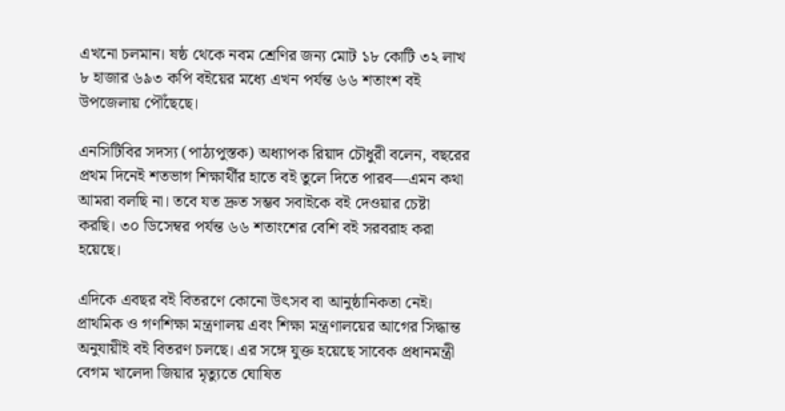এখনো চলমান। ষষ্ঠ থেকে নবম শ্রেণির জন্য মোট ১৮ কোটি ৩২ লাখ ৮ হাজার ৬৯৩ কপি বইয়ের মধ্যে এখন পর্যন্ত ৬৬ শতাংশ বই উপজেলায় পৌঁছেছে।

এনসিটিবির সদস্য (পাঠ্যপুস্তক) অধ্যাপক রিয়াদ চৌধুরী বলেন, বছরের প্রথম দিনেই শতভাগ শিক্ষার্থীর হাতে বই তুলে দিতে পারব—এমন কথা আমরা বলছি না। তবে যত দ্রুত সম্ভব সবাইকে বই দেওয়ার চেষ্টা করছি। ৩০ ডিসেম্বর পর্যন্ত ৬৬ শতাংশের বেশি বই সরবরাহ করা হয়েছে।

এদিকে এবছর বই বিতরণে কোনো উৎসব বা আনুষ্ঠানিকতা নেই। প্রাথমিক ও গণশিক্ষা মন্ত্রণালয় এবং শিক্ষা মন্ত্রণালয়ের আগের সিদ্ধান্ত অনুযায়ীই বই বিতরণ চলছে। এর সঙ্গে যুক্ত হয়েছে সাবেক প্রধানমন্ত্রী বেগম খালেদা জিয়ার মৃত্যুতে ঘোষিত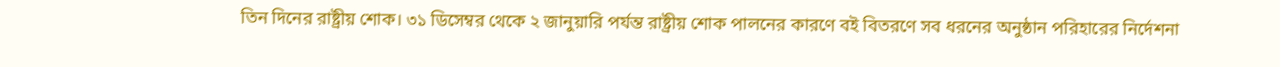তিন দিনের রাষ্ট্রীয় শোক। ৩১ ডিসেম্বর থেকে ২ জানুয়ারি পর্যন্ত রাষ্ট্রীয় শোক পালনের কারণে বই বিতরণে সব ধরনের অনুষ্ঠান পরিহারের নির্দেশনা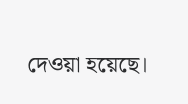দেওয়া হয়েছে।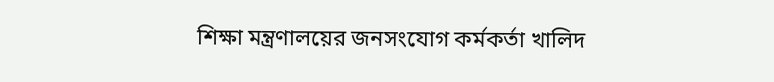শিক্ষা মন্ত্রণালয়ের জনসংযোগ কর্মকর্তা খালিদ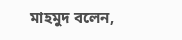মাহমুদ বলেন,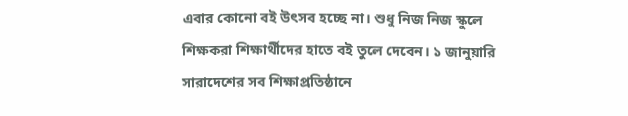এবার কোনো বই উৎসব হচ্ছে না। শুধু নিজ নিজ স্কুলে শিক্ষকরা শিক্ষার্থীদের হাতে বই তুলে দেবেন। ১ জানুয়ারি সারাদেশের সব শিক্ষাপ্রতিষ্ঠানে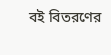বই বিতরণের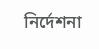নির্দেশনা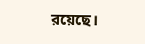রয়েছে।